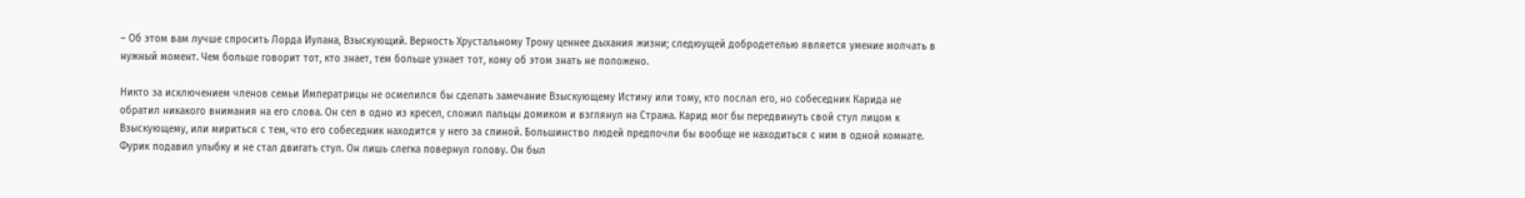– Об этом вам лучше спросить Лорда Иулана, Взыскующий. Верность Хрустальному Трону ценнее дыхания жизни; следюущей добродетелью является умение молчать в нужный момент. Чем больше говорит тот, кто знает, тем больше узнает тот, кому об этом знать не положено.

Никто за исключением членов семьи Императрицы не осмелился бы сделать замечание Взыскующему Истину или тому, кто послал его, но собеседник Карида не обратил никакого внимания на его слова. Он сел в одно из кресел, сложил пальцы домиком и взглянул на Стража. Карид мог бы передвинуть свой стул лицом к Взыскующему, или мириться с тем, что его собеседник находится у него за спиной. Большинство людей предпочли бы вообще не находиться с ним в одной комнате. Фурик подавил улыбку и не стал двигать стул. Он лишь слегка повернул голову. Он был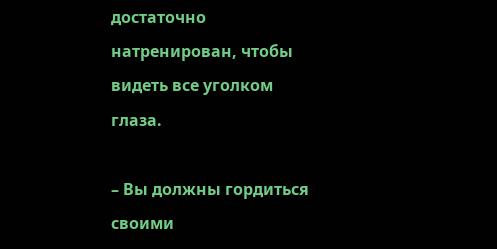достаточно натренирован, чтобы видеть все уголком глаза.

– Вы должны гордиться своими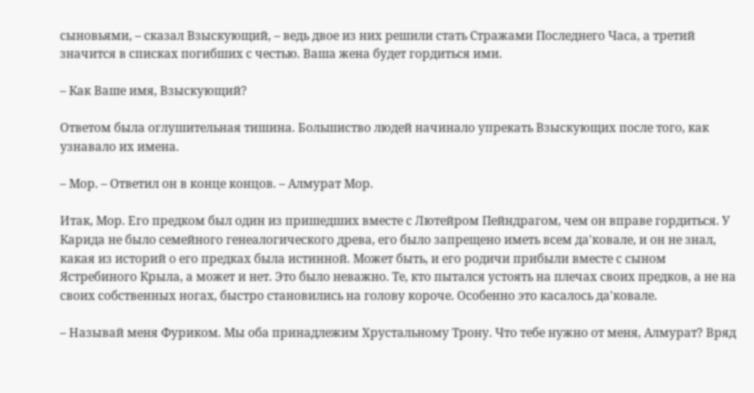сыновьями, – сказал Взыскующий, – ведь двое из них решили стать Стражами Последнего Часа, а третий значится в списках погибших с честью. Ваша жена будет гордиться ими.

– Как Ваше имя, Взыскующий?

Ответом была оглушительная тишина. Большиство людей начинало упрекать Взыскующих после того, как узнавало их имена.

– Мор. – Ответил он в конце концов. – Алмурат Мор.

Итак, Мор. Его предком был один из пришедших вместе с Лютейром Пейндрагом, чем он вправе гордиться. У Карида не было семейного генеалогического древа, его было запрещено иметь всем да'ковале, и он не знал, какая из историй о его предках была истинной. Может быть, и его родичи прибыли вместе с сыном Ястребиного Крыла, а может и нет. Это было неважно. Те, кто пытался устоять на плечах своих предков, а не на своих собственных ногах, быстро становились на голову короче. Особенно это касалось да'ковале.

– Называй меня Фуриком. Мы оба принадлежим Хрустальному Трону. Что тебе нужно от меня, Алмурат? Вряд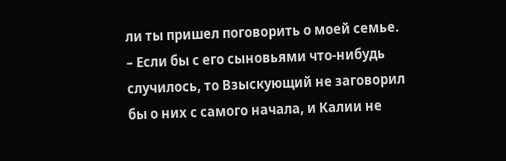ли ты пришел поговорить о моей семье. – Если бы с его сыновьями что-нибудь случилось, то Взыскующий не заговорил бы о них с самого начала, и Калии не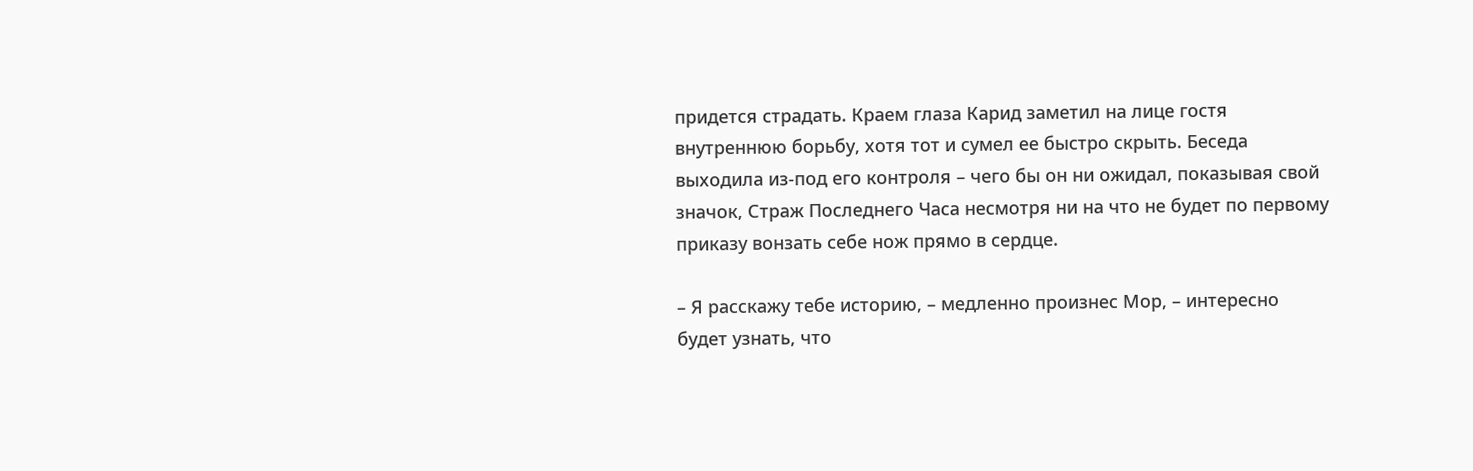придется страдать. Краем глаза Карид заметил на лице гостя внутреннюю борьбу, хотя тот и сумел ее быстро скрыть. Беседа выходила из-под его контроля – чего бы он ни ожидал, показывая свой значок, Страж Последнего Часа несмотря ни на что не будет по первому приказу вонзать себе нож прямо в сердце.

– Я расскажу тебе историю, – медленно произнес Мор, – интересно будет узнать, что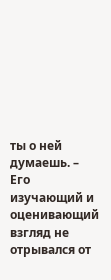ты о ней думаешь. – Его изучающий и оценивающий взгляд не отрывался от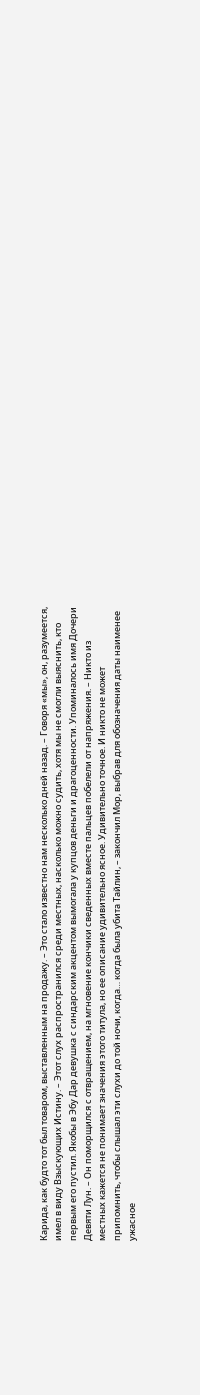Карида, как будто тот был товаром, выставленным на продажу. – Это стало известно нам несколько дней назад. – Говоря «мы», он, разумеется, имел в виду Взыскующих Истину. – Этот слух распространился среди местных, насколько можно судить, хотя мы не смогли выяснить, кто первым его пустил. Якобы в Эбу Дар девушка с синдарским акцентом вымогала у купцов деньги и драгоценности. Упоминалось имя Дочери Девяти Лун. – Он поморщился с отвращением, на мгновение кончики сведенных вместе пальцев побелели от напряжения. – Никто из местных кажется не понимает значения этого титула, но ее описание удивительно ясное. Удивительно точное. И никто не может припомнить, чтобы слышал эти слухи до той ночи, когда… когда была убита Тайлин, – закончил Мор, выбрав для обозначения даты наименее ужасное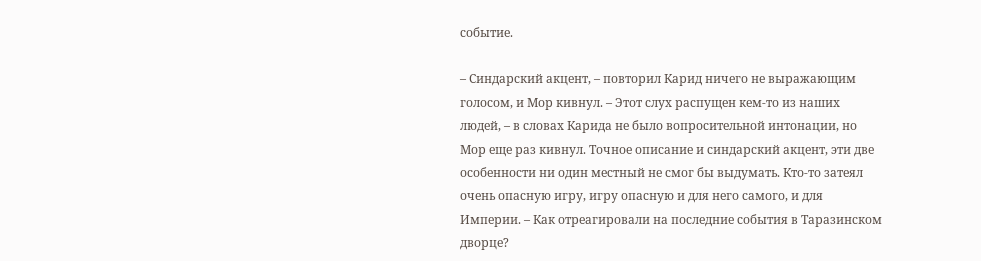событие.

– Синдарский акцент, – повторил Карид ничего не выражающим голосом, и Мор кивнул. – Этот слух распущен кем-то из наших людей, – в словах Карида не было вопросительной интонации, но Мор еще раз кивнул. Точное описание и синдарский акцент, эти две особенности ни один местный не смог бы выдумать. Кто-то затеял очень опасную игру, игру опасную и для него самого, и для Империи. – Как отреагировали на последние события в Таразинском дворце?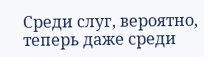Среди слуг, вероятно, теперь даже среди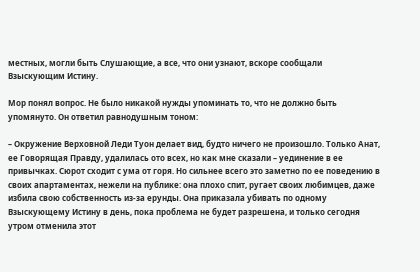местных, могли быть Слушающие, а все, что они узнают, вскоре сообщали Взыскующим Истину.

Мор понял вопрос. Не было никакой нужды упоминать то, что не должно быть упомянуто. Он ответил равнодушным тоном:

– Окружение Верховной Леди Туон делает вид, будто ничего не произошло. Только Анат, ее Говорящая Правду, удалилась ото всех, но как мне сказали – уединение в ее привычках. Сюрот сходит с ума от горя. Но сильнее всего это заметно по ее поведению в своих апартаментах, нежели на публике: она плохо спит, ругает своих любимцев, даже избила свою собственность из-за ерунды. Она приказала убивать по одному Взыскующему Истину в день, пока проблема не будет разрешена, и только сегодня утром отменила этот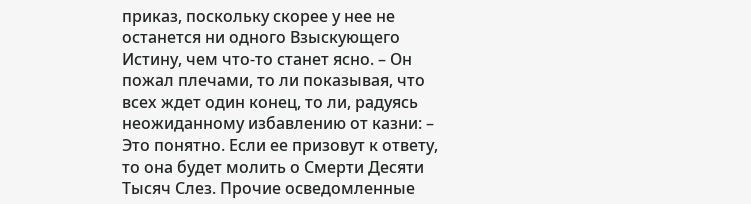приказ, поскольку скорее у нее не останется ни одного Взыскующего Истину, чем что-то станет ясно. – Он пожал плечами, то ли показывая, что всех ждет один конец, то ли, радуясь неожиданному избавлению от казни: – Это понятно. Если ее призовут к ответу, то она будет молить о Смерти Десяти Тысяч Слез. Прочие осведомленные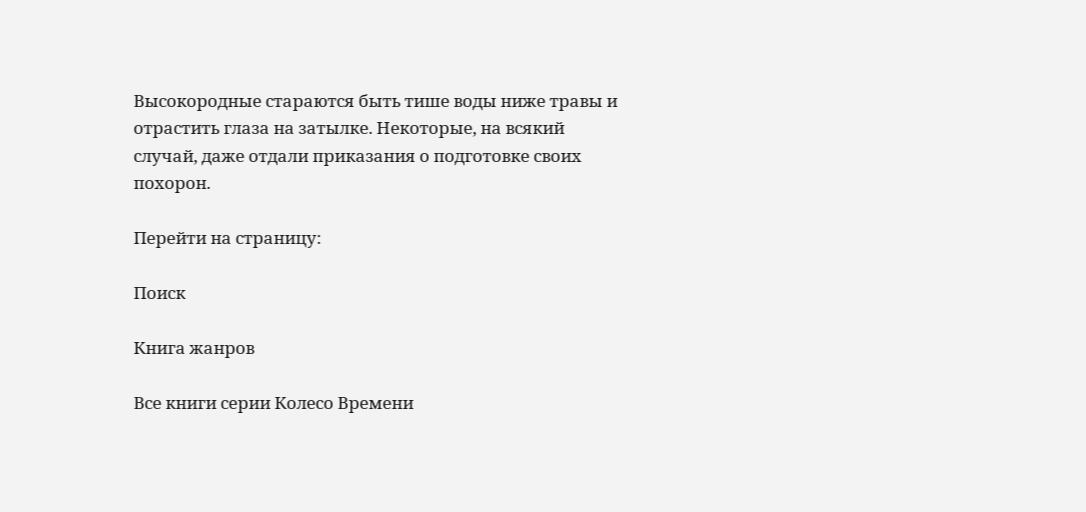Высокородные стараются быть тише воды ниже травы и отрастить глаза на затылке. Некоторые, на всякий случай, даже отдали приказания о подготовке своих похорон.

Перейти на страницу:

Поиск

Книга жанров

Все книги серии Колесо Времени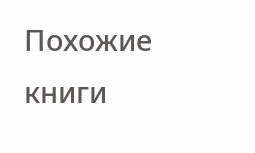Похожие книги